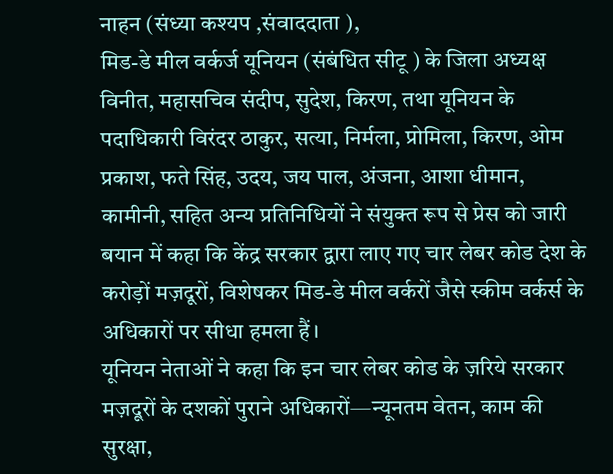नाहन (संध्या कश्यप ,संवाददाता ),
मिड-डे मील वर्कर्ज यूनियन (संबंधित सीटू ) के जिला अध्यक्ष विनीत, महासचिव संदीप, सुदेश, किरण, तथा यूनियन के पदाधिकारी विरंदर ठाकुर, सत्या, निर्मला, प्रोमिला, किरण, ओम प्रकाश, फते सिंह, उदय, जय पाल, अंजना, आशा धीमान, कामीनी, सहित अन्य प्रतिनिधियों ने संयुक्त रूप से प्रेस को जारी बयान में कहा कि केंद्र सरकार द्वारा लाए गए चार लेबर कोड देश के करोड़ों मज़दूरों, विशेषकर मिड-डे मील वर्करों जैसे स्कीम वर्कर्स के अधिकारों पर सीधा हमला हैं।
यूनियन नेताओं ने कहा कि इन चार लेबर कोड के ज़रिये सरकार मज़दूरों के दशकों पुराने अधिकारों—न्यूनतम वेतन, काम की सुरक्षा,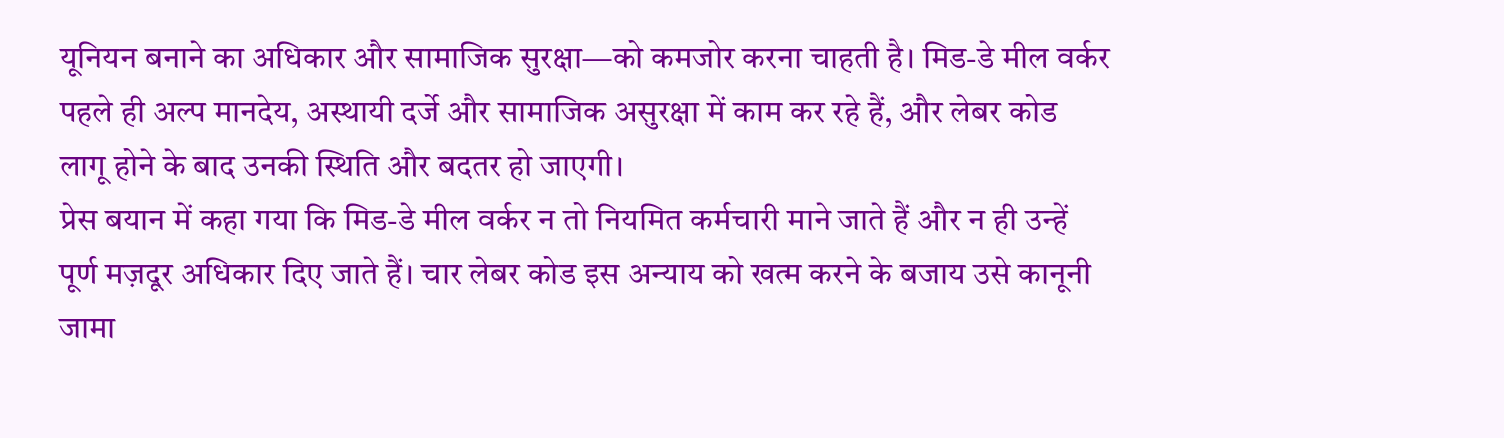यूनियन बनाने का अधिकार और सामाजिक सुरक्षा—को कमजोर करना चाहती है। मिड-डे मील वर्कर पहले ही अल्प मानदेय, अस्थायी दर्जे और सामाजिक असुरक्षा में काम कर रहे हैं, और लेबर कोड लागू होने के बाद उनकी स्थिति और बदतर हो जाएगी।
प्रेस बयान में कहा गया कि मिड-डे मील वर्कर न तो नियमित कर्मचारी माने जाते हैं और न ही उन्हें पूर्ण मज़दूर अधिकार दिए जाते हैं। चार लेबर कोड इस अन्याय को खत्म करने के बजाय उसे कानूनी जामा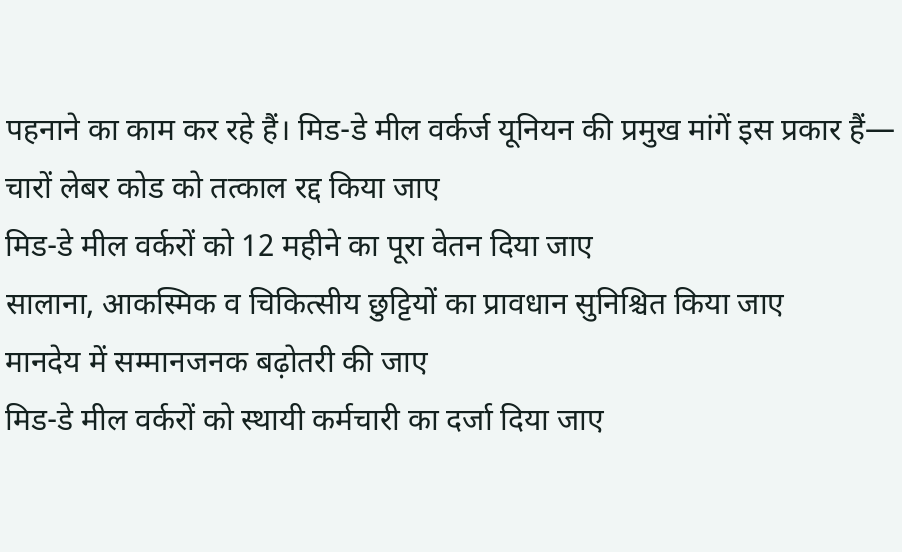पहनाने का काम कर रहे हैं। मिड-डे मील वर्कर्ज यूनियन की प्रमुख मांगें इस प्रकार हैं—
चारों लेबर कोड को तत्काल रद्द किया जाए
मिड-डे मील वर्करों को 12 महीने का पूरा वेतन दिया जाए
सालाना, आकस्मिक व चिकित्सीय छुट्टियों का प्रावधान सुनिश्चित किया जाए
मानदेय में सम्मानजनक बढ़ोतरी की जाए
मिड-डे मील वर्करों को स्थायी कर्मचारी का दर्जा दिया जाए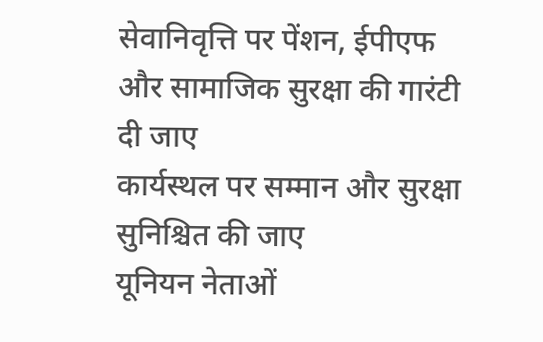सेवानिवृत्ति पर पेंशन, ईपीएफ और सामाजिक सुरक्षा की गारंटी दी जाए
कार्यस्थल पर सम्मान और सुरक्षा सुनिश्चित की जाए
यूनियन नेताओं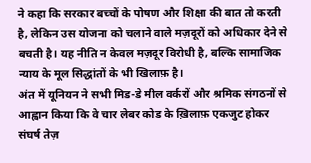ने कहा कि सरकार बच्चों के पोषण और शिक्षा की बात तो करती है, लेकिन उस योजना को चलाने वाले मज़दूरों को अधिकार देने से बचती है। यह नीति न केवल मज़दूर विरोधी है, बल्कि सामाजिक न्याय के मूल सिद्धांतों के भी खिलाफ़ है।
अंत में यूनियन ने सभी मिड-डे मील वर्करों और श्रमिक संगठनों से आह्वान किया कि वे चार लेबर कोड के ख़िलाफ़ एकजुट होकर संघर्ष तेज़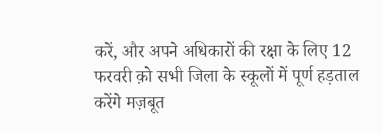करें, और अपने अधिकारों की रक्षा के लिए 12 फरवरी क़ो सभी जिला के स्कूलों में पूर्ण हड़ताल करेंगे मज़बूत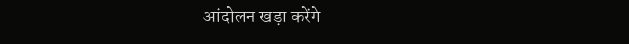आंदोलन खड़ा करेंगे